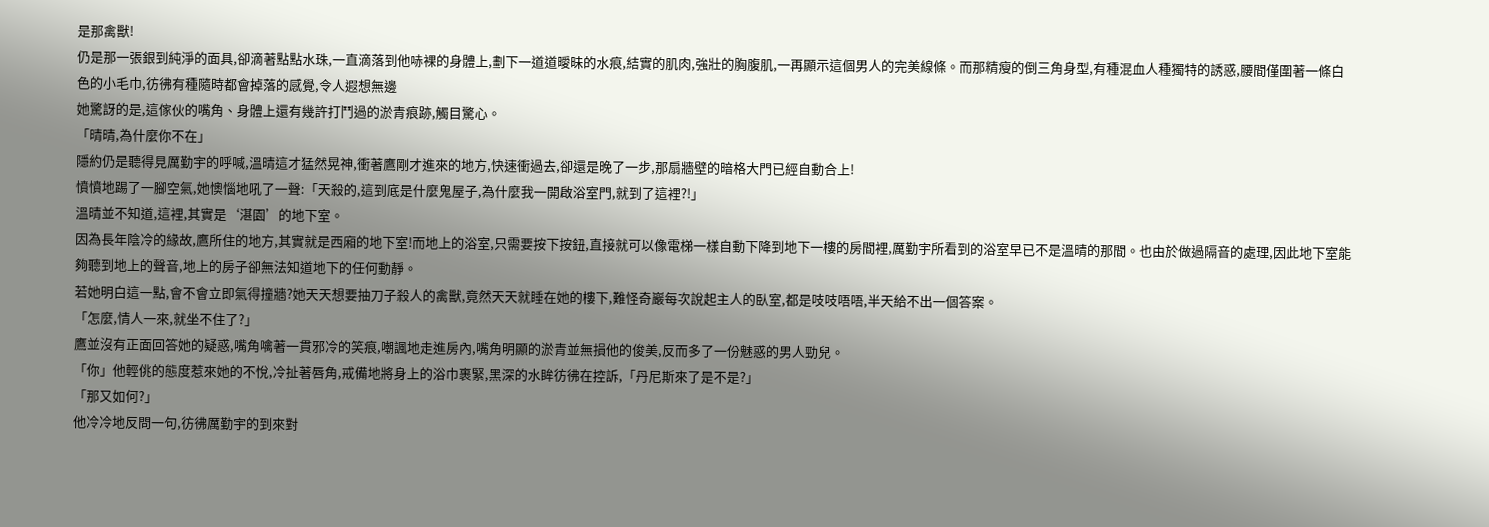是那禽獸!
仍是那一張銀到純淨的面具,卻滴著點點水珠,一直滴落到他哧裸的身體上,劃下一道道曖昧的水痕,結實的肌肉,強壯的胸腹肌,一再顯示這個男人的完美線條。而那精瘦的倒三角身型,有種混血人種獨特的誘惑,腰間僅圍著一條白色的小毛巾,彷彿有種隨時都會掉落的感覺,令人遐想無邊
她驚訝的是,這傢伙的嘴角、身體上還有幾許打鬥過的淤青痕跡,觸目驚心。
「晴晴,為什麼你不在」
隱約仍是聽得見厲勤宇的呼喊,溫晴這才猛然晃神,衝著鷹剛才進來的地方,快速衝過去,卻還是晚了一步,那扇牆壁的暗格大門已經自動合上!
憤憤地踢了一腳空氣,她懊惱地吼了一聲:「天殺的,這到底是什麼鬼屋子,為什麼我一開啟浴室門,就到了這裡?!」
溫晴並不知道,這裡,其實是‘湛園’的地下室。
因為長年陰冷的緣故,鷹所住的地方,其實就是西廂的地下室!而地上的浴室,只需要按下按鈕,直接就可以像電梯一樣自動下降到地下一樓的房間裡,厲勤宇所看到的浴室早已不是溫晴的那間。也由於做過隔音的處理,因此地下室能夠聽到地上的聲音,地上的房子卻無法知道地下的任何動靜。
若她明白這一點,會不會立即氣得撞牆?她天天想要抽刀子殺人的禽獸,竟然天天就睡在她的樓下,難怪奇巖每次說起主人的臥室,都是吱吱唔唔,半天給不出一個答案。
「怎麼,情人一來,就坐不住了?」
鷹並沒有正面回答她的疑惑,嘴角噙著一貫邪冷的笑痕,嘲諷地走進房內,嘴角明顯的淤青並無損他的俊美,反而多了一份魅惑的男人勁兒。
「你」他輕佻的態度惹來她的不悅,冷扯著唇角,戒備地將身上的浴巾裹緊,黑深的水眸彷彿在控訴,「丹尼斯來了是不是?」
「那又如何?」
他冷冷地反問一句,彷彿厲勤宇的到來對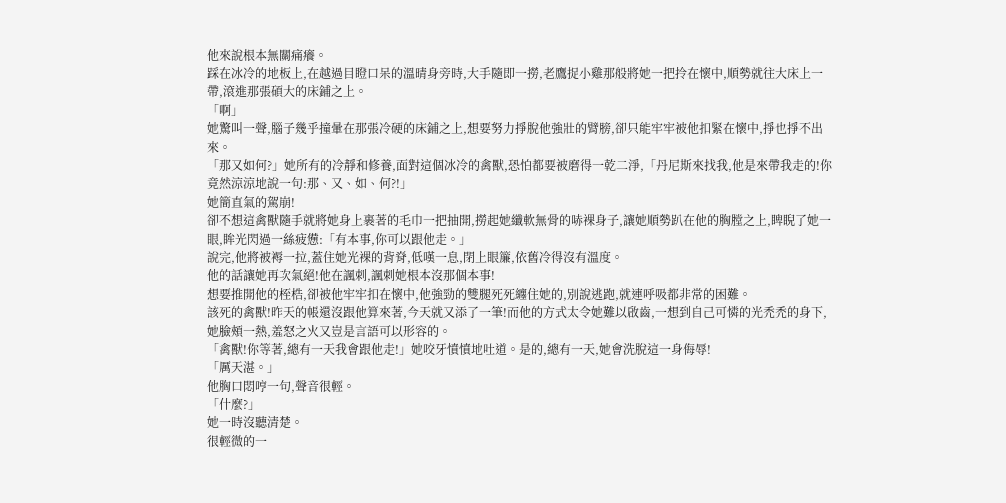他來說根本無關痛癢。
踩在冰冷的地板上,在越過目瞪口呆的溫晴身旁時,大手隨即一撈,老鷹捉小雞那般將她一把拎在懷中,順勢就往大床上一帶,滾進那張碩大的床鋪之上。
「啊」
她驚叫一聲,腦子幾乎撞暈在那張冷硬的床鋪之上,想要努力掙脫他強壯的臂膀,卻只能牢牢被他扣緊在懷中,掙也掙不出來。
「那又如何?」她所有的冷靜和修養,面對這個冰冷的禽獸,恐怕都要被磨得一乾二淨,「丹尼斯來找我,他是來帶我走的!你竟然涼涼地說一句:那、又、如、何?!」
她簡直氣的駕崩!
卻不想這禽獸隨手就將她身上裹著的毛巾一把抽開,撈起她纖軟無骨的哧裸身子,讓她順勢趴在他的胸膛之上,睥睨了她一眼,眸光閃過一絲疲憊:「有本事,你可以跟他走。」
說完,他將被褥一拉,蓋住她光裸的背脊,低嘆一息,閉上眼簾,依舊冷得沒有溫度。
他的話讓她再次氣絕!他在諷刺,諷刺她根本沒那個本事!
想要推開他的桎梏,卻被他牢牢扣在懷中,他強勁的雙腿死死纏住她的,別說逃跑,就連呼吸都非常的困難。
該死的禽獸!昨天的帳還沒跟他算來著,今天就又添了一筆!而他的方式太令她難以啟齒,一想到自己可憐的光禿禿的身下,她臉頰一熱,羞怒之火又豈是言語可以形容的。
「禽獸!你等著,總有一天我會跟他走!」她咬牙憤憤地吐道。是的,總有一天,她會洗脫這一身侮辱!
「厲天湛。」
他胸口悶哼一句,聲音很輕。
「什麼?」
她一時沒聽清楚。
很輕微的一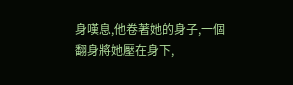身嘆息,他卷著她的身子,一個翻身將她壓在身下,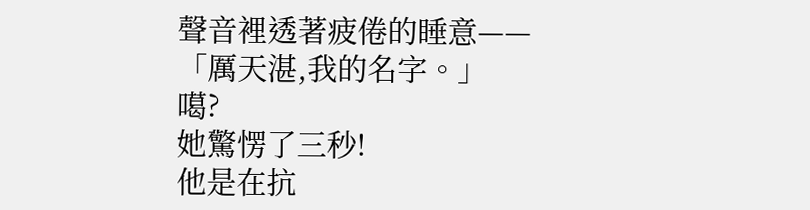聲音裡透著疲倦的睡意——
「厲天湛,我的名字。」
噶?
她驚愣了三秒!
他是在抗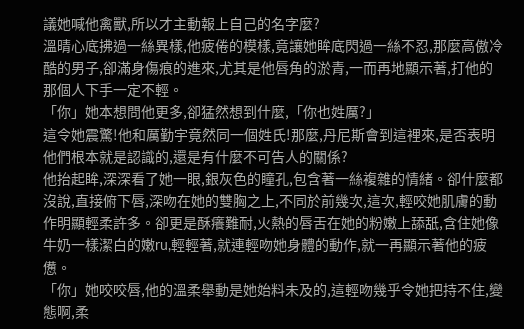議她喊他禽獸,所以才主動報上自己的名字麼?
溫晴心底拂過一絲異樣,他疲倦的模樣,竟讓她眸底閃過一絲不忍,那麼高傲冷酷的男子,卻滿身傷痕的進來,尤其是他唇角的淤青,一而再地顯示著,打他的那個人下手一定不輕。
「你」她本想問他更多,卻猛然想到什麼,「你也姓厲?」
這令她震驚!他和厲勤宇竟然同一個姓氏!那麼,丹尼斯會到這裡來,是否表明他們根本就是認識的,還是有什麼不可告人的關係?
他抬起眸,深深看了她一眼,銀灰色的瞳孔,包含著一絲複雜的情緒。卻什麼都沒說,直接俯下唇,深吻在她的雙胸之上,不同於前幾次,這次,輕咬她肌膚的動作明顯輕柔許多。卻更是酥癢難耐,火熱的唇舌在她的粉嫩上舔舐,含住她像牛奶一樣潔白的嫩ru,輕輕著,就連輕吻她身體的動作,就一再顯示著他的疲憊。
「你」她咬咬唇,他的溫柔舉動是她始料未及的,這輕吻幾乎令她把持不住,變態啊,柔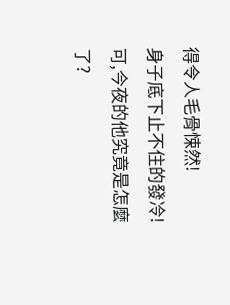得令人毛骨悚然!
身子底下止不住的發冷!
可,今夜的他究竟是怎麼了?